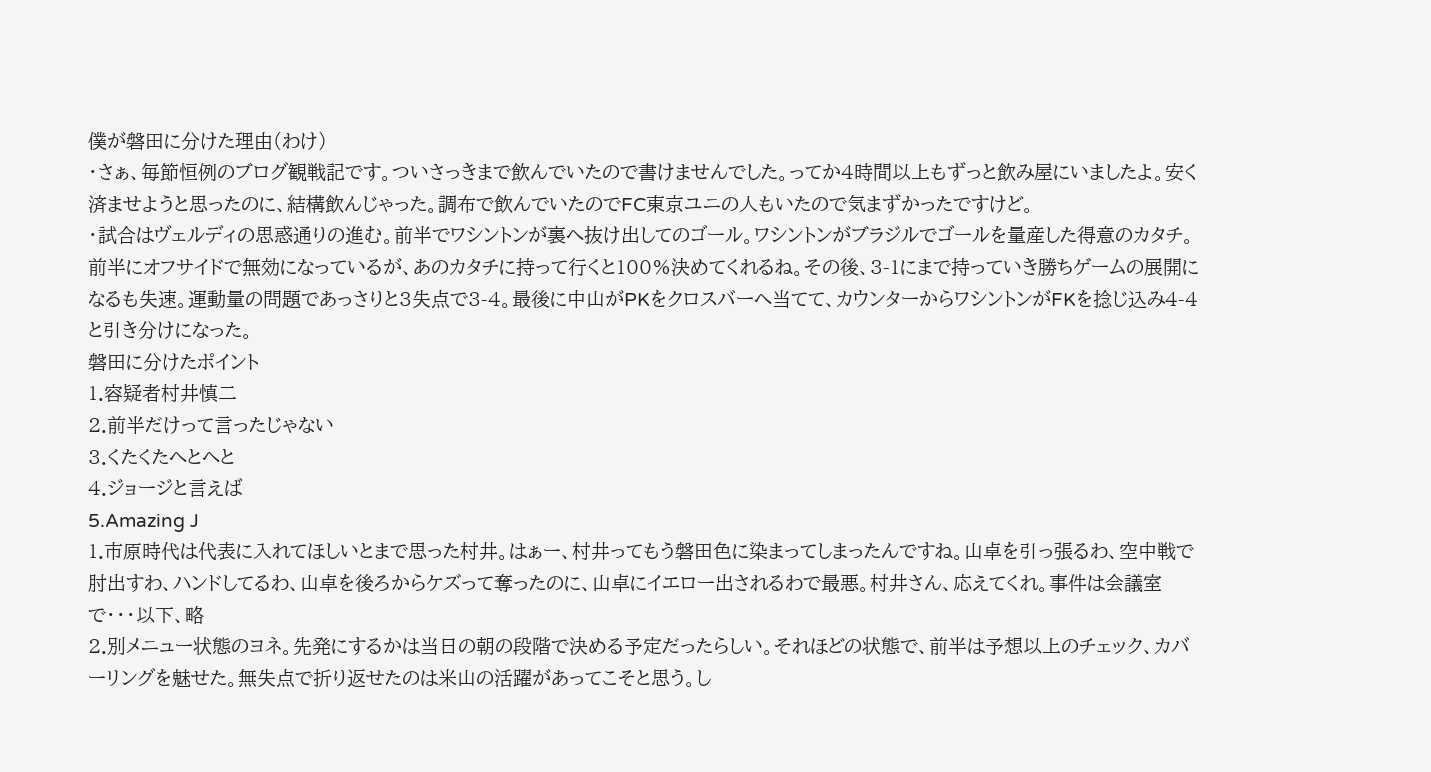僕が磐田に分けた理由(わけ)
・さぁ、毎節恒例のブログ観戦記です。ついさっきまで飲んでいたので書けませんでした。ってか4時間以上もずっと飲み屋にいましたよ。安く済ませようと思ったのに、結構飲んじゃった。調布で飲んでいたのでFC東京ユニの人もいたので気まずかったですけど。
・試合はヴェルディの思惑通りの進む。前半でワシントンが裏へ抜け出してのゴール。ワシントンがブラジルでゴールを量産した得意のカタチ。前半にオフサイドで無効になっているが、あのカタチに持って行くと100%決めてくれるね。その後、3-1にまで持っていき勝ちゲームの展開になるも失速。運動量の問題であっさりと3失点で3-4。最後に中山がPKをクロスバーへ当てて、カウンターからワシントンがFKを捻じ込み4-4と引き分けになった。
磐田に分けたポイント
1.容疑者村井慎二
2.前半だけって言ったじゃない
3.くたくたへとへと
4.ジョージと言えば
5.Amazing J
1.市原時代は代表に入れてほしいとまで思った村井。はぁー、村井ってもう磐田色に染まってしまったんですね。山卓を引っ張るわ、空中戦で肘出すわ、ハンドしてるわ、山卓を後ろからケズって奪ったのに、山卓にイエロー出されるわで最悪。村井さん、応えてくれ。事件は会議室で・・・以下、略
2.別メニュー状態のヨネ。先発にするかは当日の朝の段階で決める予定だったらしい。それほどの状態で、前半は予想以上のチェック、カバーリングを魅せた。無失点で折り返せたのは米山の活躍があってこそと思う。し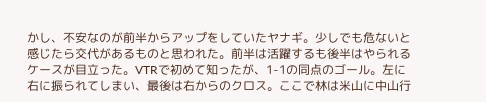かし、不安なのが前半からアップをしていたヤナギ。少しでも危ないと感じたら交代があるものと思われた。前半は活躍するも後半はやられるケースが目立った。VTRで初めて知ったが、1-1の同点のゴール。左に右に振られてしまい、最後は右からのクロス。ここで林は米山に中山行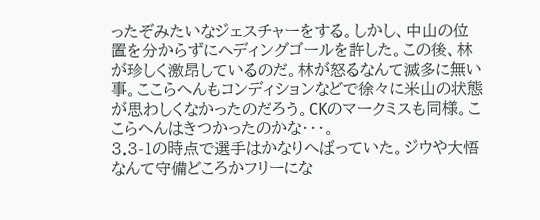ったぞみたいなジェスチャーをする。しかし、中山の位置を分からずにヘディングゴールを許した。この後、林が珍しく激昂しているのだ。林が怒るなんて滅多に無い事。ここらへんもコンディションなどで徐々に米山の状態が思わしくなかったのだろう。CKのマークミスも同様。ここらへんはきつかったのかな・・・。
3.3-1の時点で選手はかなりへばっていた。ジウや大悟なんて守備どころかフリーにな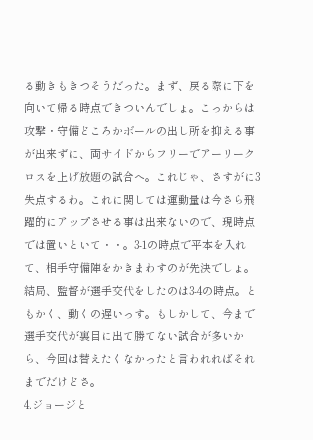る動きもきつそうだった。まず、戻る際に下を向いて帰る時点できついんでしょ。こっからは攻撃・守備どころかボールの出し所を抑える事が出来ずに、両サイドからフリーでアーリークロスを上げ放題の試合へ。これじゃ、さすがに3失点するわ。これに関しては運動量は今さら飛躍的にアップさせる事は出来ないので、現時点では置いといて・・。3-1の時点で平本を入れて、相手守備陣をかきまわすのが先決でしょ。結局、監督が選手交代をしたのは3-4の時点。ともかく、動くの遅いっす。もしかして、今まで選手交代が裏目に出て勝てない試合が多いから、今回は替えたくなかったと言われればそれまでだけどさ。
4.ジョージと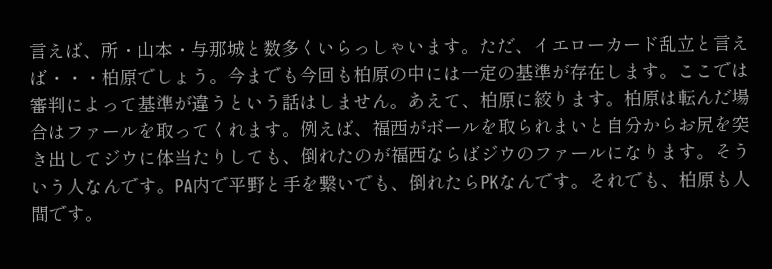言えば、所・山本・与那城と数多くいらっしゃいます。ただ、イエローカード乱立と言えば・・・柏原でしょう。今までも今回も柏原の中には一定の基準が存在します。ここでは審判によって基準が違うという話はしません。あえて、柏原に絞ります。柏原は転んだ場合はファールを取ってくれます。例えば、福西がボールを取られまいと自分からお尻を突き出してジウに体当たりしても、倒れたのが福西ならばジウのファールになります。そういう人なんです。PA内で平野と手を繋いでも、倒れたらPKなんです。それでも、柏原も人間です。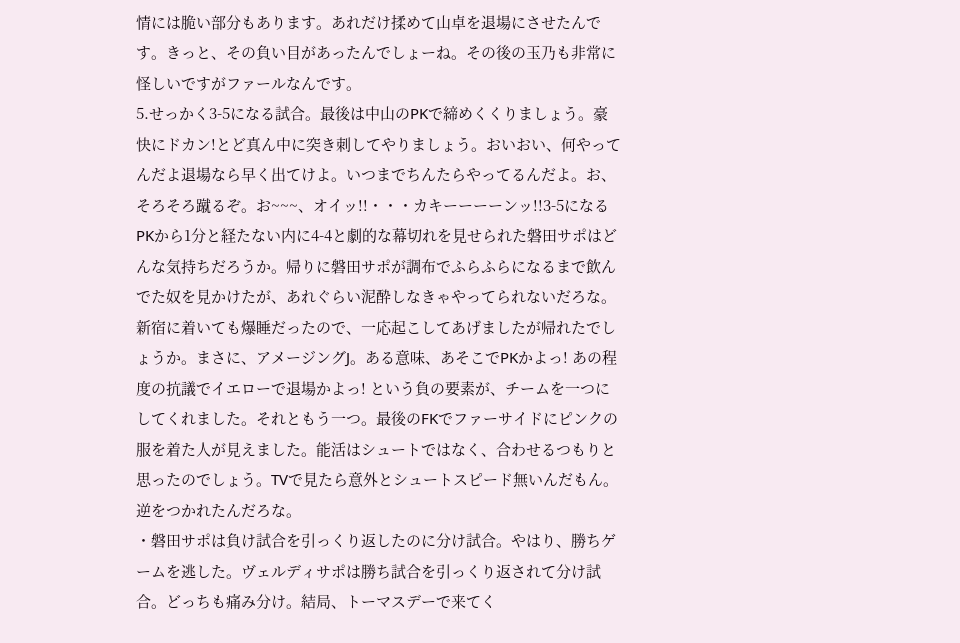情には脆い部分もあります。あれだけ揉めて山卓を退場にさせたんです。きっと、その負い目があったんでしょーね。その後の玉乃も非常に怪しいですがファールなんです。
5.せっかく3-5になる試合。最後は中山のPKで締めくくりましょう。豪快にドカン!とど真ん中に突き刺してやりましょう。おいおい、何やってんだよ退場なら早く出てけよ。いつまでちんたらやってるんだよ。お、そろそろ蹴るぞ。お~~~、オイッ!!・・・カキーーーーンッ!!3-5になるPKから1分と経たない内に4-4と劇的な幕切れを見せられた磐田サポはどんな気持ちだろうか。帰りに磐田サポが調布でふらふらになるまで飲んでた奴を見かけたが、あれぐらい泥酔しなきゃやってられないだろな。新宿に着いても爆睡だったので、一応起こしてあげましたが帰れたでしょうか。まさに、アメージングJ。ある意味、あそこでPKかよっ! あの程度の抗議でイエローで退場かよっ! という負の要素が、チームを一つにしてくれました。それともう一つ。最後のFKでファーサイドにピンクの服を着た人が見えました。能活はシュートではなく、合わせるつもりと思ったのでしょう。TVで見たら意外とシュートスピード無いんだもん。逆をつかれたんだろな。
・磐田サポは負け試合を引っくり返したのに分け試合。やはり、勝ちゲームを逃した。ヴェルディサポは勝ち試合を引っくり返されて分け試合。どっちも痛み分け。結局、トーマスデーで来てく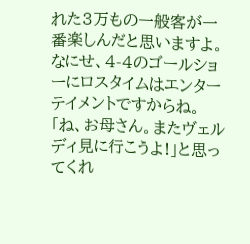れた3万もの一般客が一番楽しんだと思いますよ。なにせ、4-4のゴールショーにロスタイムはエンターテイメントですからね。「ね、お母さん。またヴェルディ見に行こうよ!」と思ってくれ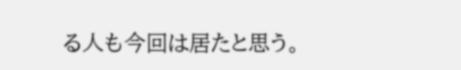る人も今回は居たと思う。